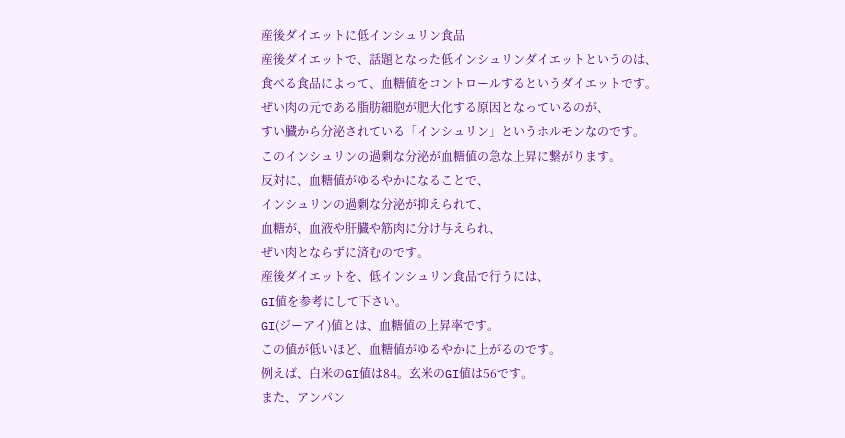産後ダイエットに低インシュリン食品
産後ダイエットで、話題となった低インシュリンダイエットというのは、
食べる食品によって、血糖値をコントロールするというダイエットです。
ぜい肉の元である脂肪細胞が肥大化する原因となっているのが、
すい臓から分泌されている「インシュリン」というホルモンなのです。
このインシュリンの過剰な分泌が血糖値の急な上昇に繋がります。
反対に、血糖値がゆるやかになることで、
インシュリンの過剰な分泌が抑えられて、
血糖が、血液や肝臓や筋肉に分け与えられ、
ぜい肉とならずに済むのです。
産後ダイエットを、低インシュリン食品で行うには、
GI値を参考にして下さい。
GI(ジーアイ)値とは、血糖値の上昇率です。
この値が低いほど、血糖値がゆるやかに上がるのです。
例えば、白米のGI値は84。玄米のGI値は56です。
また、アンパン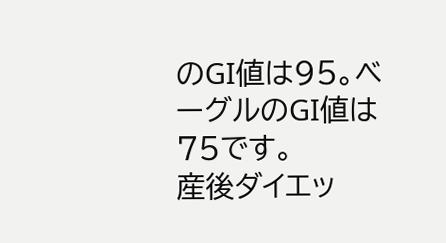のGI値は95。ベーグルのGI値は75です。
産後ダイエッ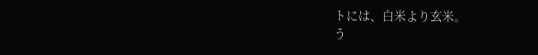トには、白米より玄米。
う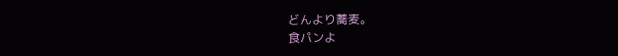どんより蕎麦。
食パンよ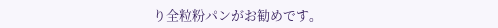り全粒粉パンがお勧めです。